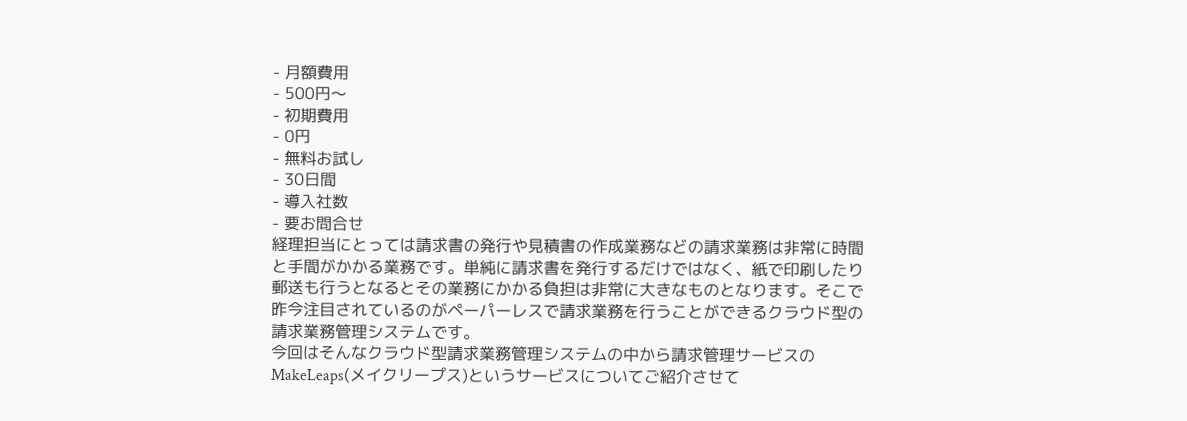- 月額費用
- 500円〜
- 初期費用
- 0円
- 無料お試し
- 30日間
- 導入社数
- 要お問合せ
経理担当にとっては請求書の発行や見積書の作成業務などの請求業務は非常に時間と手間がかかる業務です。単純に請求書を発行するだけではなく、紙で印刷したり郵送も行うとなるとその業務にかかる負担は非常に大きなものとなります。そこで昨今注目されているのがペーパーレスで請求業務を行うことができるクラウド型の請求業務管理システムです。
今回はそんなクラウド型請求業務管理システムの中から請求管理サービスのMakeLeaps(メイクリープス)というサービスについてご紹介させて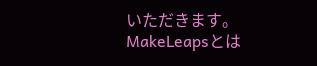いただきます。
MakeLeapsとは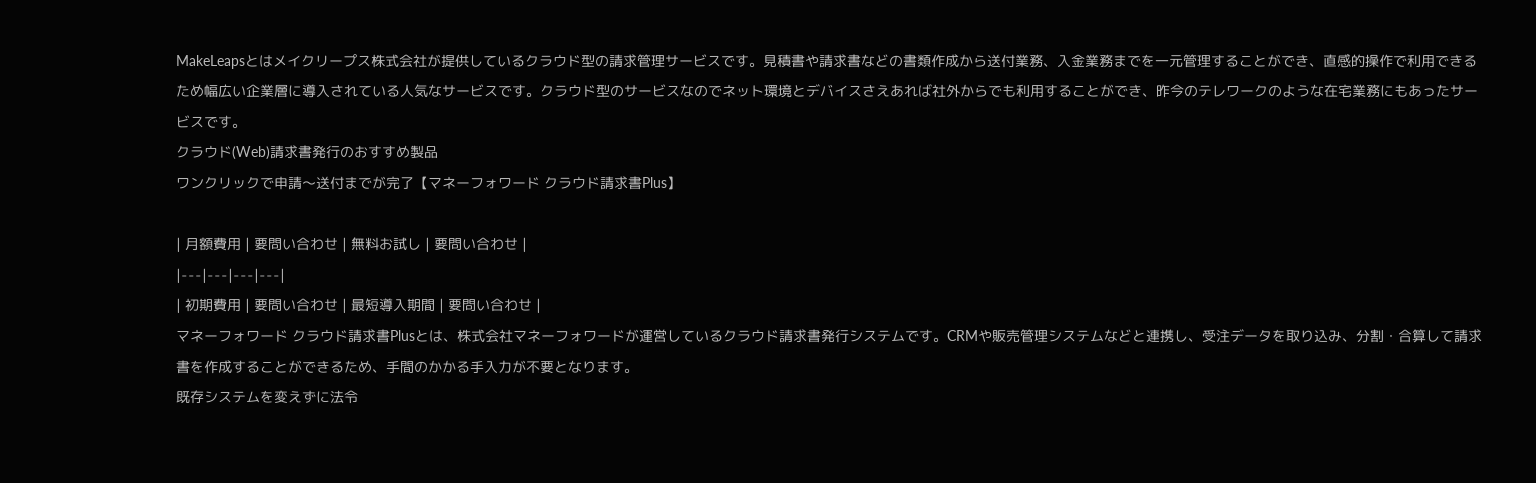MakeLeapsとはメイクリープス株式会社が提供しているクラウド型の請求管理サービスです。見積書や請求書などの書類作成から送付業務、入金業務までを一元管理することができ、直感的操作で利用できるため幅広い企業層に導入されている人気なサービスです。クラウド型のサービスなのでネット環境とデバイスさえあれば社外からでも利用することができ、昨今のテレワークのような在宅業務にもあったサービスです。
クラウド(Web)請求書発行のおすすめ製品
ワンクリックで申請〜送付までが完了【マネーフォワード クラウド請求書Plus】

| 月額費用 | 要問い合わせ | 無料お試し | 要問い合わせ |
|---|---|---|---|
| 初期費用 | 要問い合わせ | 最短導入期間 | 要問い合わせ |
マネーフォワード クラウド請求書Plusとは、株式会社マネーフォワードが運営しているクラウド請求書発行システムです。CRMや販売管理システムなどと連携し、受注データを取り込み、分割・合算して請求書を作成することができるため、手間のかかる手入力が不要となります。
既存システムを変えずに法令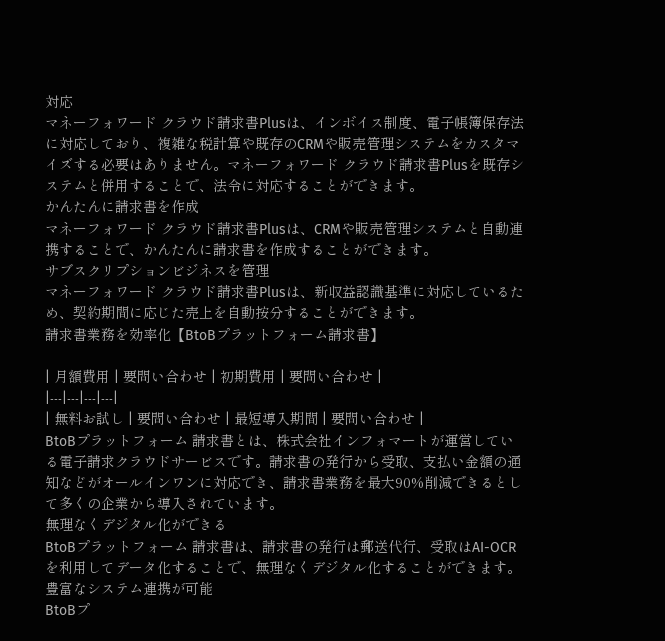対応
マネーフォワード クラウド請求書Plusは、インボイス制度、電子帳簿保存法に対応しており、複雑な税計算や既存のCRMや販売管理システムをカスタマイズする必要はありません。マネーフォワード クラウド請求書Plusを既存システムと併用することで、法令に対応することができます。
かんたんに請求書を作成
マネーフォワード クラウド請求書Plusは、CRMや販売管理システムと自動連携することで、かんたんに請求書を作成することができます。
サブスクリプションビジネスを管理
マネーフォワード クラウド請求書Plusは、新収益認識基準に対応しているため、契約期間に応じた売上を自動按分することができます。
請求書業務を効率化【BtoBプラットフォーム請求書】

| 月額費用 | 要問い合わせ | 初期費用 | 要問い合わせ |
|---|---|---|---|
| 無料お試し | 要問い合わせ | 最短導入期間 | 要問い合わせ |
BtoBプラットフォーム 請求書とは、株式会社インフォマートが運営している電子請求クラウドサービスです。請求書の発行から受取、支払い金額の通知などがオールインワンに対応でき、請求書業務を最大90%削減できるとして多くの企業から導入されています。
無理なくデジタル化ができる
BtoBプラットフォーム 請求書は、請求書の発行は郵送代行、受取はAI-OCRを利用してデータ化することで、無理なくデジタル化することができます。
豊富なシステム連携が可能
BtoBプ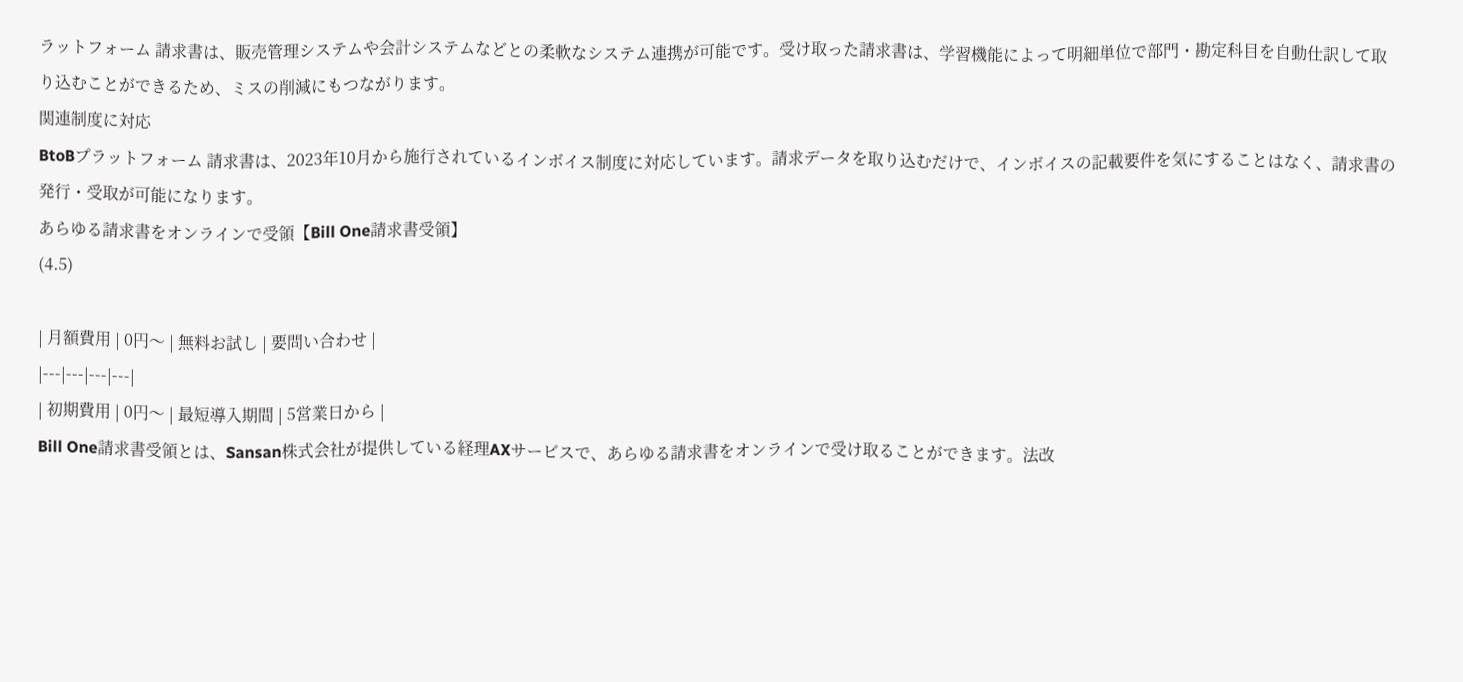ラットフォーム 請求書は、販売管理システムや会計システムなどとの柔軟なシステム連携が可能です。受け取った請求書は、学習機能によって明細単位で部門・勘定科目を自動仕訳して取り込むことができるため、ミスの削減にもつながります。
関連制度に対応
BtoBプラットフォーム 請求書は、2023年10月から施行されているインボイス制度に対応しています。請求データを取り込むだけで、インボイスの記載要件を気にすることはなく、請求書の発行・受取が可能になります。
あらゆる請求書をオンラインで受領【Bill One請求書受領】
(4.5)

| 月額費用 | 0円〜 | 無料お試し | 要問い合わせ |
|---|---|---|---|
| 初期費用 | 0円〜 | 最短導入期間 | 5営業日から |
Bill One請求書受領とは、Sansan株式会社が提供している経理AXサービスで、あらゆる請求書をオンラインで受け取ることができます。法改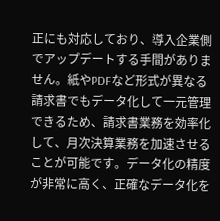正にも対応しており、導入企業側でアップデートする手間がありません。紙やPDFなど形式が異なる請求書でもデータ化して一元管理できるため、請求書業務を効率化して、月次決算業務を加速させることが可能です。データ化の精度が非常に高く、正確なデータ化を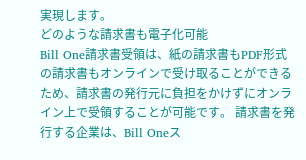実現します。
どのような請求書も電子化可能
Bill One請求書受領は、紙の請求書もPDF形式の請求書もオンラインで受け取ることができるため、請求書の発行元に負担をかけずにオンライン上で受領することが可能です。 請求書を発行する企業は、Bill Oneス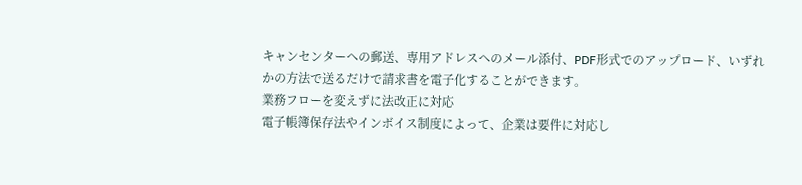キャンセンターへの郵送、専用アドレスへのメール添付、PDF形式でのアップロード、いずれかの方法で送るだけで請求書を電子化することができます。
業務フローを変えずに法改正に対応
電子帳簿保存法やインボイス制度によって、企業は要件に対応し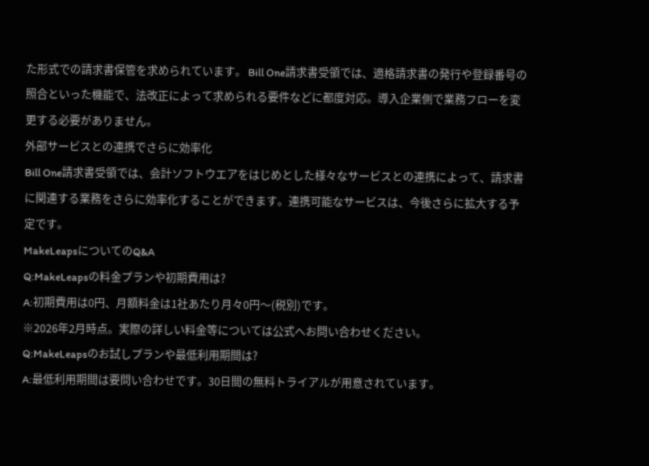た形式での請求書保管を求められています。 Bill One請求書受領では、適格請求書の発行や登録番号の照合といった機能で、法改正によって求められる要件などに都度対応。導入企業側で業務フローを変更する必要がありません。
外部サービスとの連携でさらに効率化
Bill One請求書受領では、会計ソフトウエアをはじめとした様々なサービスとの連携によって、請求書に関連する業務をさらに効率化することができます。連携可能なサービスは、今後さらに拡大する予定です。
MakeLeapsについてのQ&A
Q:MakeLeapsの料金プランや初期費用は?
A:初期費用は0円、月額料金は1社あたり月々0円〜(税別)です。
※2026年2月時点。実際の詳しい料金等については公式へお問い合わせください。
Q:MakeLeapsのお試しプランや最低利用期間は?
A:最低利用期間は要問い合わせです。30日間の無料トライアルが用意されています。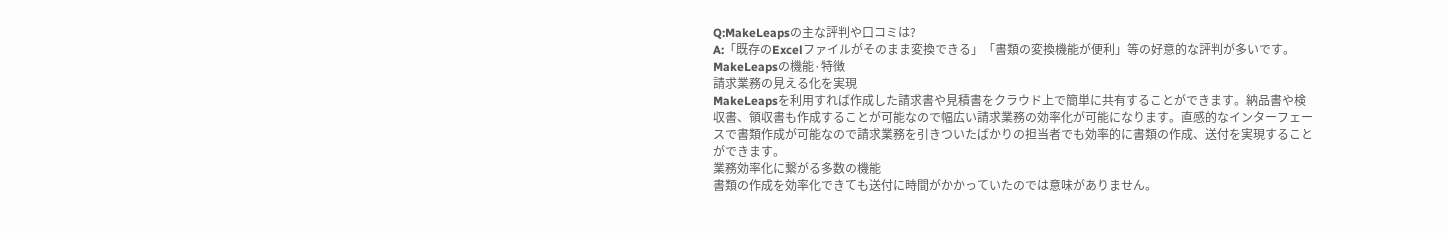Q:MakeLeapsの主な評判や口コミは?
A:「既存のExcelファイルがそのまま変換できる」「書類の変換機能が便利」等の好意的な評判が多いです。
MakeLeapsの機能·特徴
請求業務の見える化を実現
MakeLeapsを利用すれば作成した請求書や見積書をクラウド上で簡単に共有することができます。納品書や検収書、領収書も作成することが可能なので幅広い請求業務の効率化が可能になります。直感的なインターフェースで書類作成が可能なので請求業務を引きついたばかりの担当者でも効率的に書類の作成、送付を実現することができます。
業務効率化に繋がる多数の機能
書類の作成を効率化できても送付に時間がかかっていたのでは意味がありません。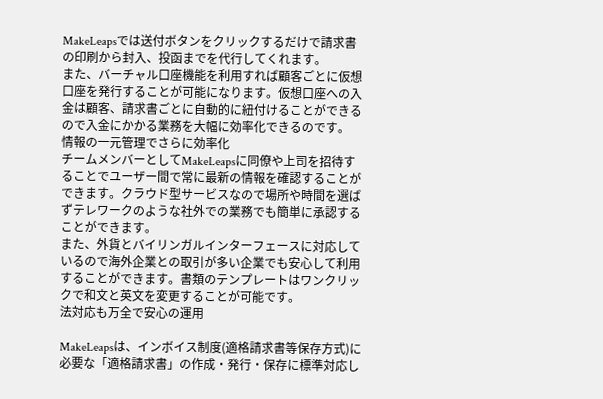MakeLeapsでは送付ボタンをクリックするだけで請求書の印刷から封入、投函までを代行してくれます。
また、バーチャル口座機能を利用すれば顧客ごとに仮想口座を発行することが可能になります。仮想口座への入金は顧客、請求書ごとに自動的に紐付けることができるので入金にかかる業務を大幅に効率化できるのです。
情報の一元管理でさらに効率化
チームメンバーとしてMakeLeapsに同僚や上司を招待することでユーザー間で常に最新の情報を確認することができます。クラウド型サービスなので場所や時間を選ばずテレワークのような社外での業務でも簡単に承認することができます。
また、外貨とバイリンガルインターフェースに対応しているので海外企業との取引が多い企業でも安心して利用することができます。書類のテンプレートはワンクリックで和文と英文を変更することが可能です。
法対応も万全で安心の運用

MakeLeapsは、インボイス制度(適格請求書等保存方式)に必要な「適格請求書」の作成・発行・保存に標準対応し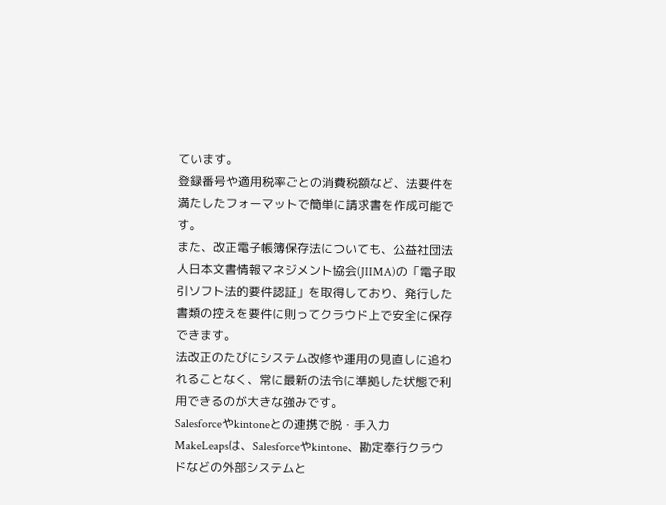ています。
登録番号や適用税率ごとの消費税額など、法要件を満たしたフォーマットで簡単に請求書を作成可能です。
また、改正電子帳簿保存法についても、公益社団法人日本文書情報マネジメント協会(JIIMA)の「電子取引ソフト法的要件認証」を取得しており、発行した書類の控えを要件に則ってクラウド上で安全に保存できます。
法改正のたびにシステム改修や運用の見直しに追われることなく、常に最新の法令に準拠した状態で利用できるのが大きな強みです。
Salesforceやkintoneとの連携で脱・手入力
MakeLeapsは、Salesforceやkintone、勘定奉行クラウドなどの外部システムと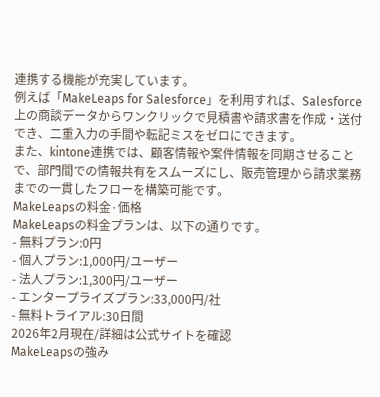連携する機能が充実しています。
例えば「MakeLeaps for Salesforce」を利用すれば、Salesforce上の商談データからワンクリックで見積書や請求書を作成・送付でき、二重入力の手間や転記ミスをゼロにできます。
また、kintone連携では、顧客情報や案件情報を同期させることで、部門間での情報共有をスムーズにし、販売管理から請求業務までの一貫したフローを構築可能です。
MakeLeapsの料金·価格
MakeLeapsの料金プランは、以下の通りです。
- 無料プラン:0円
- 個人プラン:1,000円/ユーザー
- 法人プラン:1,300円/ユーザー
- エンタープライズプラン:33,000円/社
- 無料トライアル:30日間
2026年2月現在/詳細は公式サイトを確認
MakeLeapsの強み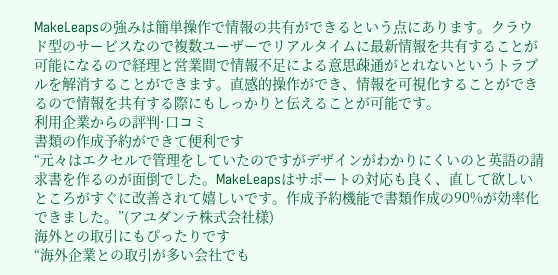MakeLeapsの強みは簡単操作で情報の共有ができるという点にあります。クラウド型のサービスなので複数ユーザーでリアルタイムに最新情報を共有することが可能になるので経理と営業間で情報不足による意思疎通がとれないというトラブルを解消することができます。直感的操作ができ、情報を可視化することができるので情報を共有する際にもしっかりと伝えることが可能です。
利用企業からの評判·口コミ
書類の作成予約ができて便利です
“元々はエクセルで管理をしていたのですがデザインがわかりにくいのと英語の請求書を作るのが面倒でした。MakeLeapsはサポートの対応も良く、直して欲しいところがすぐに改善されて嬉しいです。作成予約機能で書類作成の90%が効率化できました。”(アユダンテ株式会社様)
海外との取引にもぴったりです
“海外企業との取引が多い会社でも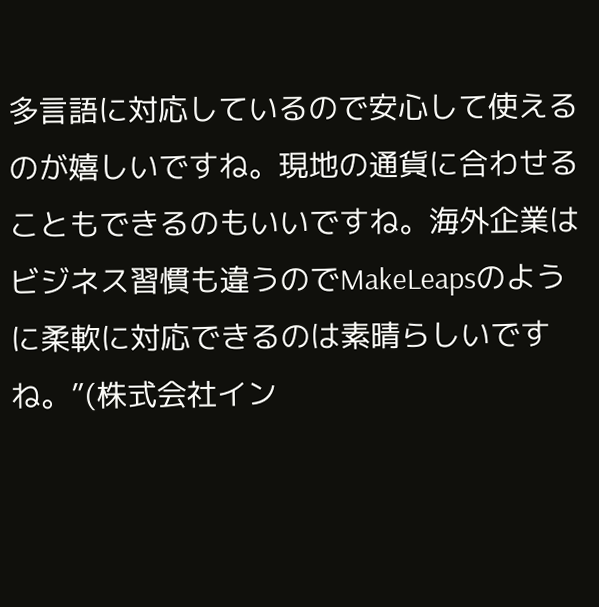多言語に対応しているので安心して使えるのが嬉しいですね。現地の通貨に合わせることもできるのもいいですね。海外企業はビジネス習慣も違うのでMakeLeapsのように柔軟に対応できるのは素晴らしいですね。”(株式会社イン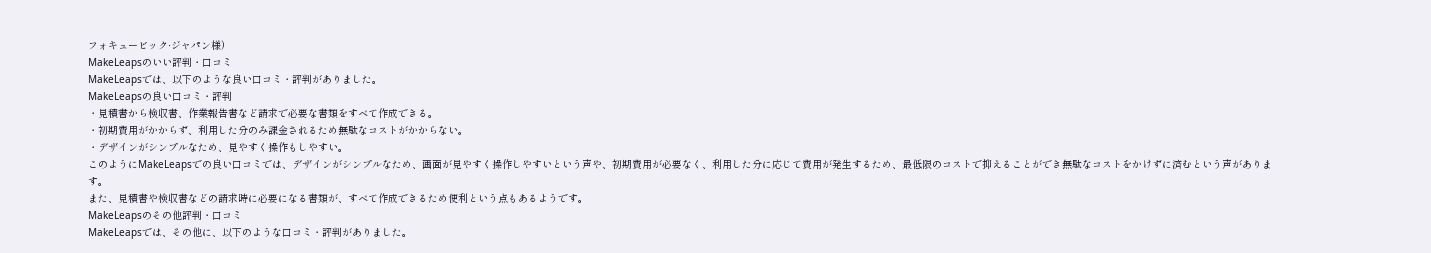フォキュービック·ジャパン様)
MakeLeapsのいい評判・口コミ
MakeLeapsでは、以下のような良い口コミ・評判がありました。
MakeLeapsの良い口コミ・評判
・見積書から検収書、作業報告書など請求で必要な書類をすべて作成できる。
・初期費用がかからず、利用した分のみ課金されるため無駄なコストがかからない。
・デザインがシンプルなため、見やすく操作もしやすい。
このようにMakeLeapsでの良い口コミでは、デザインがシンプルなため、画面が見やすく操作しやすいという声や、初期費用が必要なく、利用した分に応じて費用が発生するため、最低限のコストで抑えることができ無駄なコストをかけずに済むという声があります。
また、見積書や検収書などの請求時に必要になる書類が、すべて作成できるため便利という点もあるようです。
MakeLeapsのその他評判・口コミ
MakeLeapsでは、その他に、以下のような口コミ・評判がありました。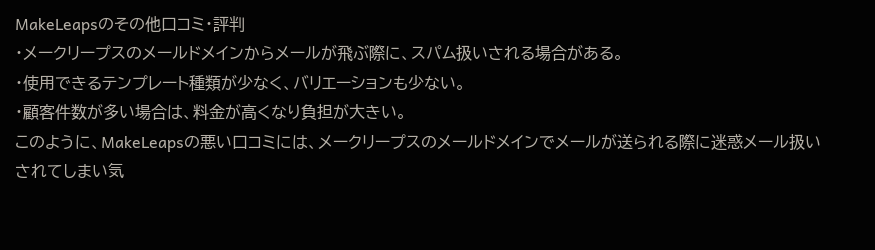MakeLeapsのその他口コミ・評判
・メークリープスのメールドメインからメールが飛ぶ際に、スパム扱いされる場合がある。
・使用できるテンプレート種類が少なく、バリエーションも少ない。
・顧客件数が多い場合は、料金が高くなり負担が大きい。
このように、MakeLeapsの悪い口コミには、メークリープスのメールドメインでメールが送られる際に迷惑メール扱いされてしまい気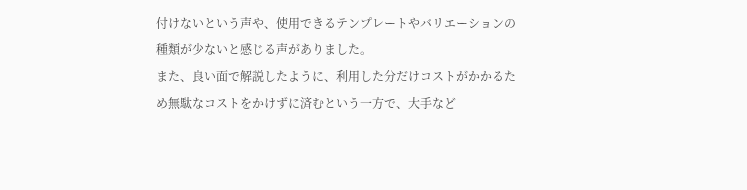付けないという声や、使用できるテンプレートやバリエーションの種類が少ないと感じる声がありました。
また、良い面で解説したように、利用した分だけコストがかかるため無駄なコストをかけずに済むという一方で、大手など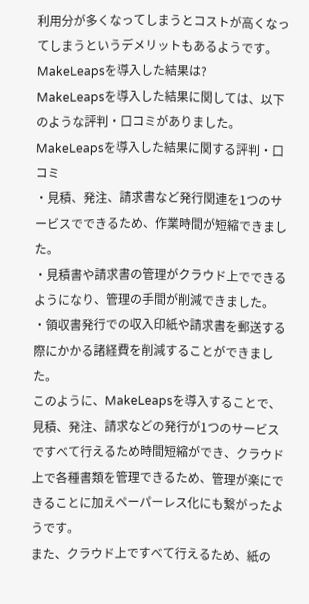利用分が多くなってしまうとコストが高くなってしまうというデメリットもあるようです。
MakeLeapsを導入した結果は?
MakeLeapsを導入した結果に関しては、以下のような評判・口コミがありました。
MakeLeapsを導入した結果に関する評判・口コミ
・見積、発注、請求書など発行関連を1つのサービスでできるため、作業時間が短縮できました。
・見積書や請求書の管理がクラウド上でできるようになり、管理の手間が削減できました。
・領収書発行での収入印紙や請求書を郵送する際にかかる諸経費を削減することができました。
このように、MakeLeapsを導入することで、見積、発注、請求などの発行が1つのサービスですべて行えるため時間短縮ができ、クラウド上で各種書類を管理できるため、管理が楽にできることに加えペーパーレス化にも繋がったようです。
また、クラウド上ですべて行えるため、紙の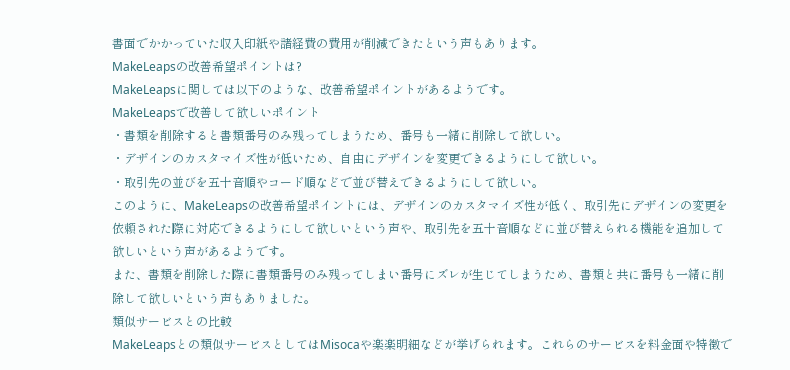書面でかかっていた収入印紙や諸経費の費用が削減できたという声もあります。
MakeLeapsの改善希望ポイントは?
MakeLeapsに関しては以下のような、改善希望ポイントがあるようです。
MakeLeapsで改善して欲しいポイント
・書類を削除すると書類番号のみ残ってしまうため、番号も一緒に削除して欲しい。
・デザインのカスタマイズ性が低いため、自由にデザインを変更できるようにして欲しい。
・取引先の並びを五十音順やコード順などで並び替えできるようにして欲しい。
このように、MakeLeapsの改善希望ポイントには、デザインのカスタマイズ性が低く、取引先にデザインの変更を依頼された際に対応できるようにして欲しいという声や、取引先を五十音順などに並び替えられる機能を追加して欲しいという声があるようです。
また、書類を削除した際に書類番号のみ残ってしまい番号にズレが生じてしまうため、書類と共に番号も一緒に削除して欲しいという声もありました。
類似サービスとの比較
MakeLeapsとの類似サービスとしてはMisocaや楽楽明細などが挙げられます。これらのサービスを料金面や特徴で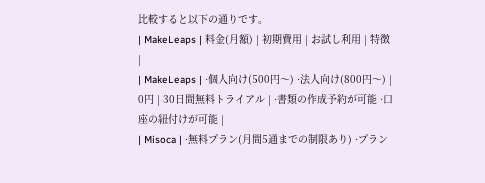比較すると以下の通りです。
| MakeLeaps | 料金(月額) | 初期費用 | お試し利用 | 特徴 |
| MakeLeaps | ·個人向け(500円〜) ·法人向け(800円〜) | 0円 | 30日間無料トライアル | ·書類の作成予約が可能 ·口座の紐付けが可能 |
| Misoca | ·無料プラン(月間5通までの制限あり) ·プラン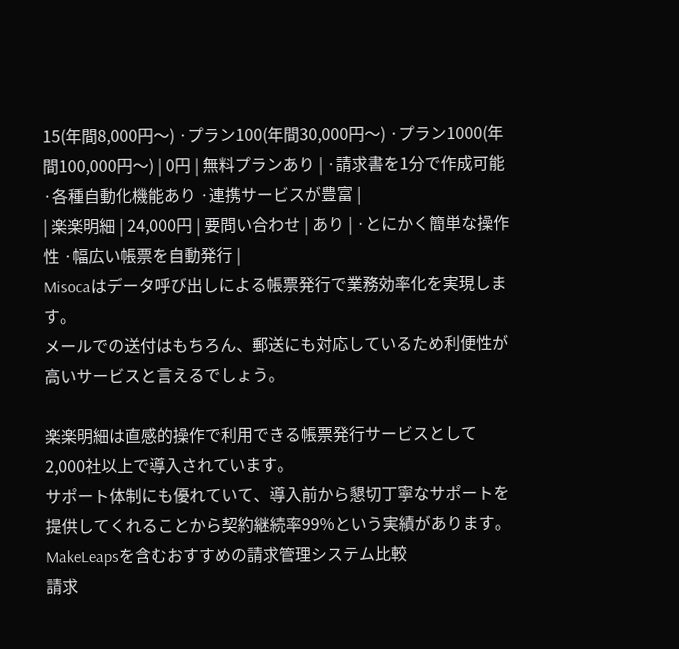15(年間8,000円〜) ·プラン100(年間30,000円〜) ·プラン1000(年間100,000円〜) | 0円 | 無料プランあり | ·請求書を1分で作成可能 ·各種自動化機能あり ·連携サービスが豊富 |
| 楽楽明細 | 24,000円 | 要問い合わせ | あり | ·とにかく簡単な操作性 ·幅広い帳票を自動発行 |
Misocaはデータ呼び出しによる帳票発行で業務効率化を実現します。
メールでの送付はもちろん、郵送にも対応しているため利便性が高いサービスと言えるでしょう。

楽楽明細は直感的操作で利用できる帳票発行サービスとして2,000社以上で導入されています。
サポート体制にも優れていて、導入前から懇切丁寧なサポートを提供してくれることから契約継続率99%という実績があります。
MakeLeapsを含むおすすめの請求管理システム比較
請求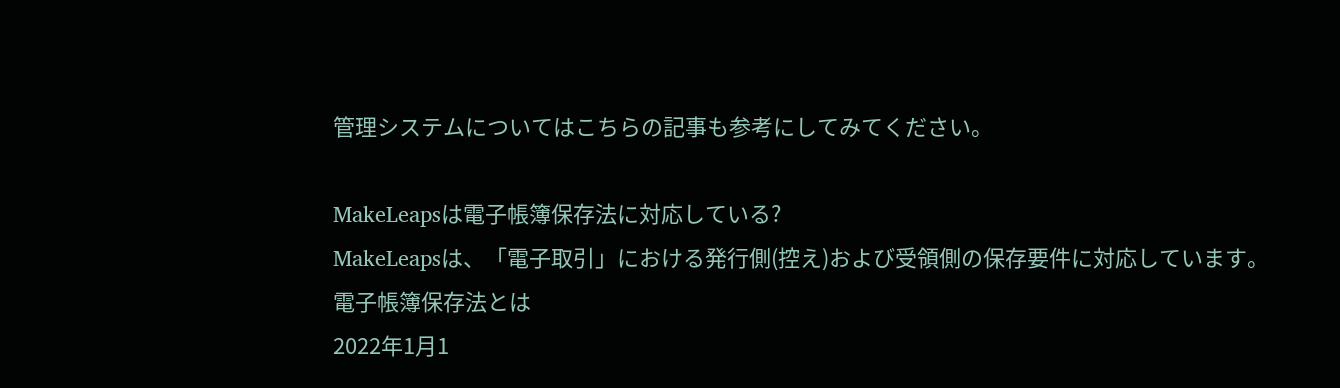管理システムについてはこちらの記事も参考にしてみてください。

MakeLeapsは電子帳簿保存法に対応している?
MakeLeapsは、「電子取引」における発行側(控え)および受領側の保存要件に対応しています。
電子帳簿保存法とは
2022年1月1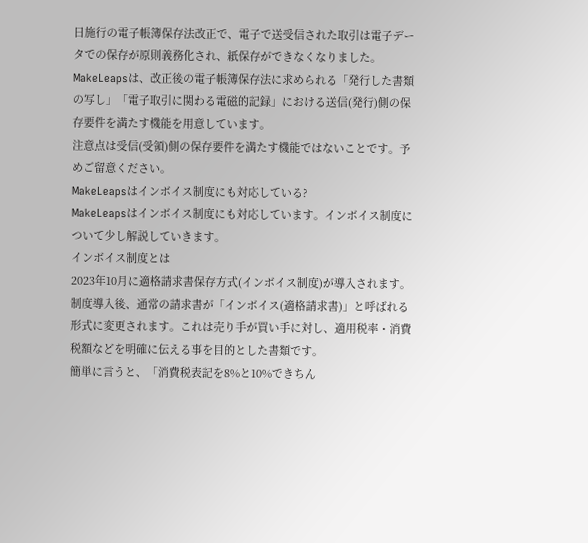日施行の電子帳簿保存法改正で、電子で送受信された取引は電子データでの保存が原則義務化され、紙保存ができなくなりました。
MakeLeapsは、改正後の電子帳簿保存法に求められる「発行した書類の写し」「電子取引に関わる電磁的記録」における送信(発行)側の保存要件を満たす機能を用意しています。
注意点は受信(受領)側の保存要件を満たす機能ではないことです。予めご留意ください。
MakeLeapsはインボイス制度にも対応している?
MakeLeapsはインボイス制度にも対応しています。インボイス制度について少し解説していきます。
インボイス制度とは
2023年10月に適格請求書保存方式(インボイス制度)が導入されます。
制度導入後、通常の請求書が「インボイス(適格請求書)」と呼ばれる形式に変更されます。これは売り手が買い手に対し、適用税率・消費税額などを明確に伝える事を目的とした書類です。
簡単に言うと、「消費税表記を8%と10%できちん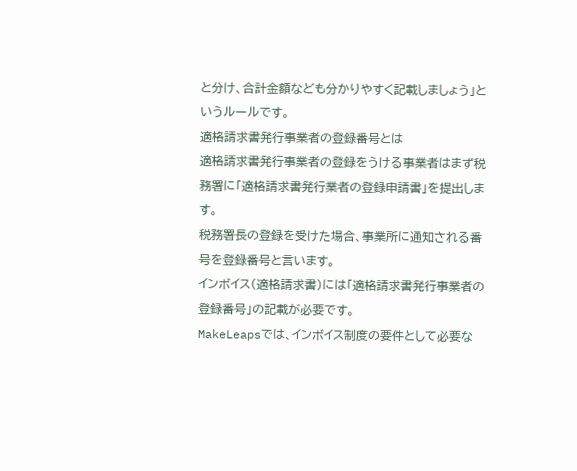と分け、合計金額なども分かりやすく記載しましょう」というルールです。
適格請求書発行事業者の登録番号とは
適格請求書発行事業者の登録をうける事業者はまず税務署に「適格請求書発行業者の登録申請書」を提出します。
税務署長の登録を受けた場合、事業所に通知される番号を登録番号と言います。
インボイス(適格請求書)には「適格請求書発行事業者の登録番号」の記載が必要です。
MakeLeapsでは、インボイス制度の要件として必要な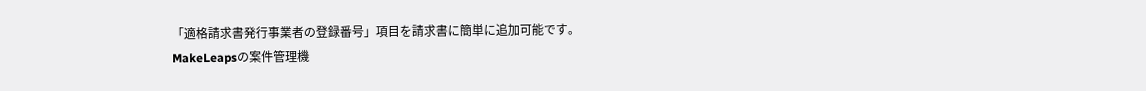「適格請求書発行事業者の登録番号」項目を請求書に簡単に追加可能です。
MakeLeapsの案件管理機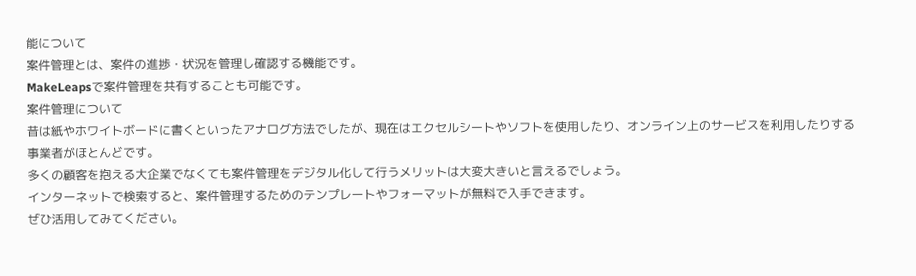能について
案件管理とは、案件の進捗・状況を管理し確認する機能です。
MakeLeapsで案件管理を共有することも可能です。
案件管理について
昔は紙やホワイトボードに書くといったアナログ方法でしたが、現在はエクセルシートやソフトを使用したり、オンライン上のサービスを利用したりする事業者がほとんどです。
多くの顧客を抱える大企業でなくても案件管理をデジタル化して行うメリットは大変大きいと言えるでしょう。
インターネットで検索すると、案件管理するためのテンプレートやフォーマットが無料で入手できます。
ぜひ活用してみてください。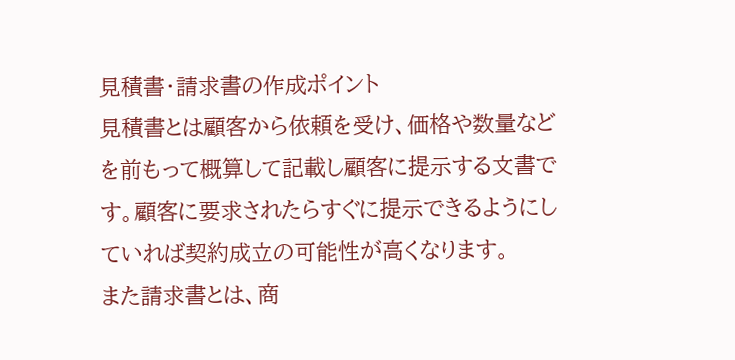見積書・請求書の作成ポイント
見積書とは顧客から依頼を受け、価格や数量などを前もって概算して記載し顧客に提示する文書です。顧客に要求されたらすぐに提示できるようにしていれば契約成立の可能性が高くなります。
また請求書とは、商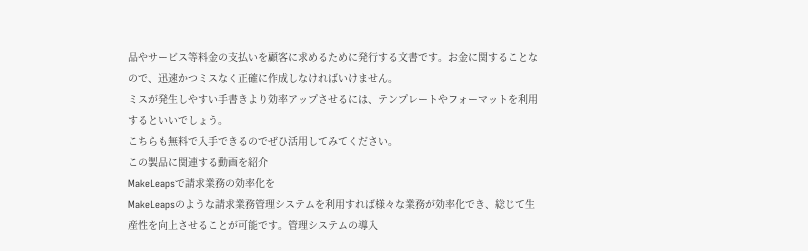品やサービス等料金の支払いを顧客に求めるために発行する文書です。お金に関することなので、迅速かつミスなく正確に作成しなければいけません。
ミスが発生しやすい手書きより効率アップさせるには、テンプレートやフォーマットを利用するといいでしょう。
こちらも無料で入手できるのでぜひ活用してみてください。
この製品に関連する動画を紹介
MakeLeapsで請求業務の効率化を
MakeLeapsのような請求業務管理システムを利用すれば様々な業務が効率化でき、総じて生産性を向上させることが可能です。管理システムの導入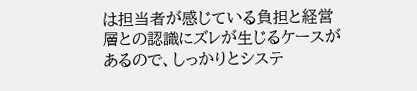は担当者が感じている負担と経営層との認識にズレが生じるケースがあるので、しっかりとシステ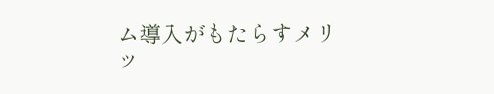ム導入がもたらすメリッ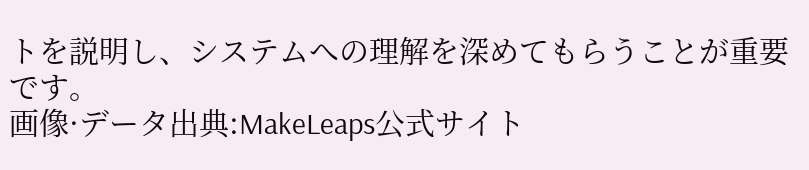トを説明し、システムへの理解を深めてもらうことが重要です。
画像·データ出典:MakeLeaps公式サイト